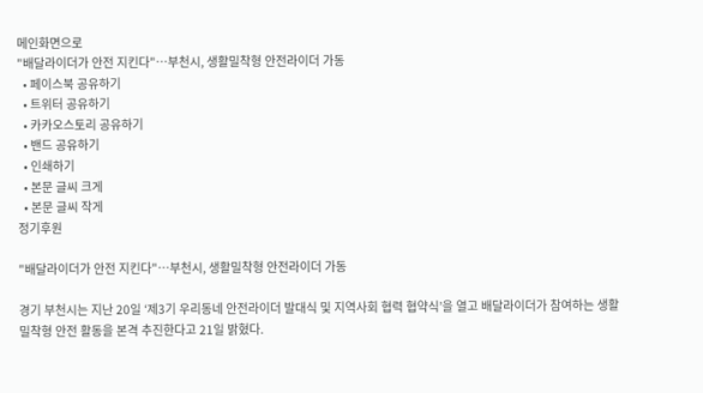메인화면으로
"배달라이더가 안전 지킨다"…부천시, 생활밀착형 안전라이더 가동
  • 페이스북 공유하기
  • 트위터 공유하기
  • 카카오스토리 공유하기
  • 밴드 공유하기
  • 인쇄하기
  • 본문 글씨 크게
  • 본문 글씨 작게
정기후원

"배달라이더가 안전 지킨다"…부천시, 생활밀착형 안전라이더 가동

경기 부천시는 지난 20일 ‘제3기 우리동네 안전라이더 발대식 및 지역사회 협력 협약식’을 열고 배달라이더가 참여하는 생활밀착형 안전 활동을 본격 추진한다고 21일 밝혔다.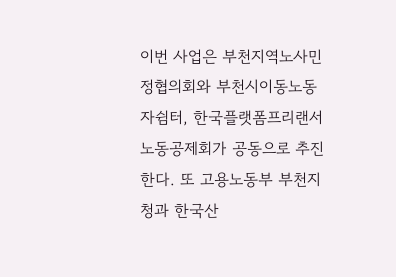이번 사업은 부천지역노사민정협의회와 부천시이동노동자쉼터, 한국플랫폼프리랜서노동공제회가 공동으로 추진한다. 또 고용노동부 부천지청과 한국산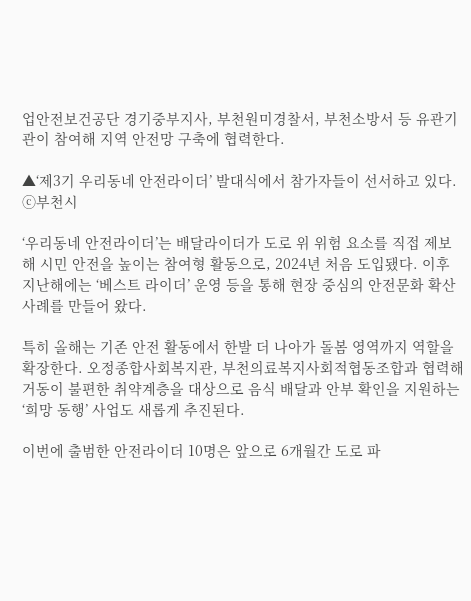업안전보건공단 경기중부지사, 부천원미경찰서, 부천소방서 등 유관기관이 참여해 지역 안전망 구축에 협력한다.

▲‘제3기 우리동네 안전라이더’ 발대식에서 참가자들이 선서하고 있다. ⓒ부천시

‘우리동네 안전라이더’는 배달라이더가 도로 위 위험 요소를 직접 제보해 시민 안전을 높이는 참여형 활동으로, 2024년 처음 도입됐다. 이후 지난해에는 ‘베스트 라이더’ 운영 등을 통해 현장 중심의 안전문화 확산 사례를 만들어 왔다.

특히 올해는 기존 안전 활동에서 한발 더 나아가 돌봄 영역까지 역할을 확장한다. 오정종합사회복지관, 부천의료복지사회적협동조합과 협력해 거동이 불편한 취약계층을 대상으로 음식 배달과 안부 확인을 지원하는 ‘희망 동행’ 사업도 새롭게 추진된다.

이번에 출범한 안전라이더 10명은 앞으로 6개월간 도로 파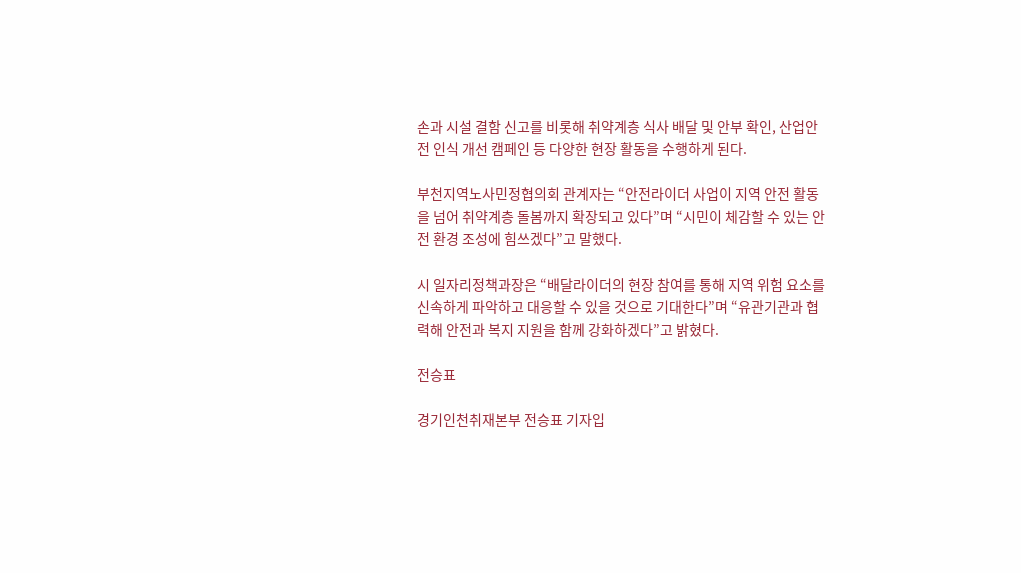손과 시설 결함 신고를 비롯해 취약계층 식사 배달 및 안부 확인, 산업안전 인식 개선 캠페인 등 다양한 현장 활동을 수행하게 된다.

부천지역노사민정협의회 관계자는 “안전라이더 사업이 지역 안전 활동을 넘어 취약계층 돌봄까지 확장되고 있다”며 “시민이 체감할 수 있는 안전 환경 조성에 힘쓰겠다”고 말했다.

시 일자리정책과장은 “배달라이더의 현장 참여를 통해 지역 위험 요소를 신속하게 파악하고 대응할 수 있을 것으로 기대한다”며 “유관기관과 협력해 안전과 복지 지원을 함께 강화하겠다”고 밝혔다.

전승표

경기인천취재본부 전승표 기자입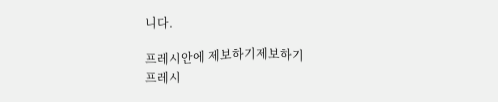니다.

프레시안에 제보하기제보하기
프레시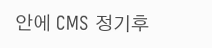안에 CMS 정기후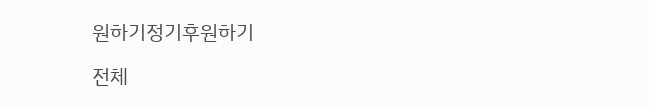원하기정기후원하기

전체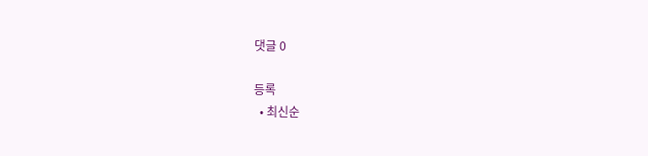댓글 0

등록
  • 최신순